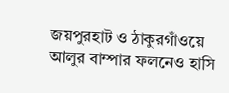জয়পুরহাট ও ঠাকুরগাঁওয়ে আলুর বাম্পার ফলনেও হাসি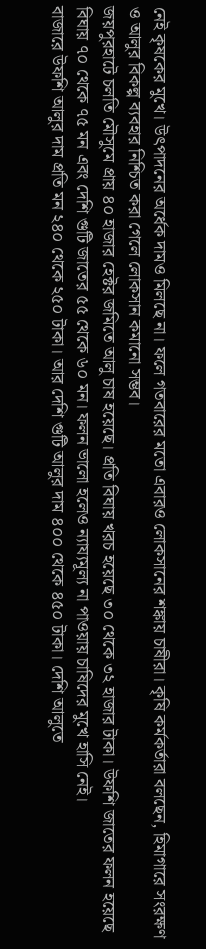নেই কৃষকের মুখে। উৎপাদনের অর্ধেক দামও মিলছে না। ফলে গতবারের মতো এবারও লোকসানের শঙ্কায় চাষীরা। কৃষি কর্মকর্তারা বলছেন, হিমাগারে সংরক্ষণ ও আলুর বিকল্প ব্যবহার নিশ্চিত করা গেলে লোকসান কমানো সম্ভব।
জয়পুরহাটে চলতি মৌসুমে প্রায় ৪০ হাজার হেক্টর জমিতে আলু চাষ হয়েছে। প্রতি বিঘায় খরচ হয়েছে ৩০ থেকে ৩২ হাজার টাকা। উফশি জাতের ফলন হয়েছে বিঘায় ৭০ থেকে ৭৫ মন এবং দেশি গুটি জাতের ৫৫ থেকে ৬০ মন। ফলন ভালো হলেও ন্যায্যমূল্য না পাওয়ায় চাষিদের মুখে হাসি নেই।
বাজারে উফশি আলুর দাম প্রতি মন ২৪০ থেকে ২৫০ টাকা। আর দেশি গুটি আলুর দাম ৪০০ থেকে ৪৫০ টাকা। দেশি আলুতে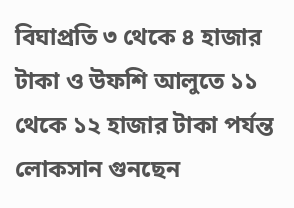বিঘাপ্রতি ৩ থেকে ৪ হাজার টাকা ও উফশি আলুতে ১১ থেকে ১২ হাজার টাকা পর্যন্ত লোকসান গুনছেন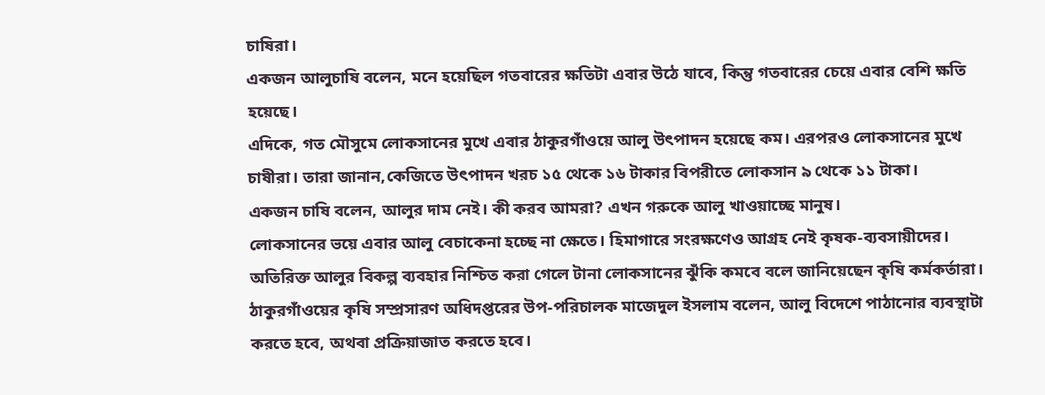চাষিরা।
একজন আলুচাষি বলেন, মনে হয়েছিল গতবারের ক্ষতিটা এবার উঠে যাবে, কিন্তু গতবারের চেয়ে এবার বেশি ক্ষতি হয়েছে।
এদিকে, গত মৌসুমে লোকসানের মুখে এবার ঠাকুরগাঁওয়ে আলু উৎপাদন হয়েছে কম। এরপরও লোকসানের মুখে চাষীরা। তারা জানান,কেজিতে উৎপাদন খরচ ১৫ থেকে ১৬ টাকার বিপরীতে লোকসান ৯ থেকে ১১ টাকা।
একজন চাষি বলেন, আলুর দাম নেই। কী করব আমরা? এখন গরুকে আলু খাওয়াচ্ছে মানুষ।
লোকসানের ভয়ে এবার আলু বেচাকেনা হচ্ছে না ক্ষেতে। হিমাগারে সংরক্ষণেও আগ্রহ নেই কৃষক-ব্যবসায়ীদের। অতিরিক্ত আলুর বিকল্প ব্যবহার নিশ্চিত করা গেলে টানা লোকসানের ঝুঁকি কমবে বলে জানিয়েছেন কৃষি কর্মকর্তারা।
ঠাকুরগাঁওয়ের কৃষি সম্প্রসারণ অধিদপ্তরের উপ-পরিচালক মাজেদুল ইসলাম বলেন, আলু বিদেশে পাঠানোর ব্যবস্থাটা করতে হবে, অথবা প্রক্রিয়াজাত করতে হবে।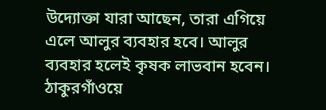উদ্যোক্তা যারা আছেন, তারা এগিয়ে এলে আলুর ব্যবহার হবে। আলুর ব্যবহার হলেই কৃষক লাভবান হবেন।
ঠাকুরগাঁওয়ে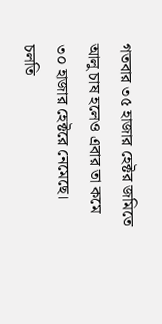গতবার ৩৫ হাজার হেক্টর জমিতে আলু চাষ হলেও এবার তা কমে ৩০ হাজার হেক্টরে নেমেছে। চলতি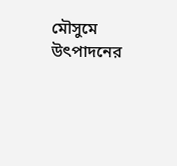মৌসুমে উৎপাদনের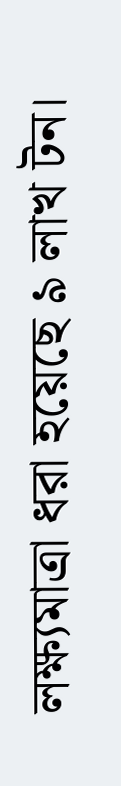লক্ষ্যমাত্রা ধরা হয়েছে ৯ লাখ টন।